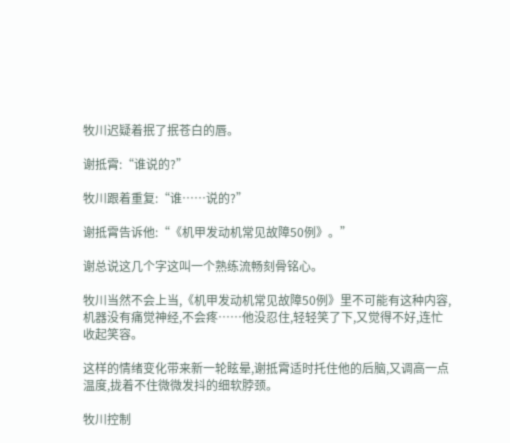牧川迟疑着抿了抿苍白的唇。

谢抵霄:“谁说的?”

牧川跟着重复:“谁……说的?”

谢抵霄告诉他:“《机甲发动机常见故障50例》。”

谢总说这几个字这叫一个熟练流畅刻骨铭心。

牧川当然不会上当,《机甲发动机常见故障50例》里不可能有这种内容,机器没有痛觉神经,不会疼……他没忍住,轻轻笑了下,又觉得不好,连忙收起笑容。

这样的情绪变化带来新一轮眩晕,谢抵霄适时托住他的后脑,又调高一点温度,拢着不住微微发抖的细软脖颈。

牧川控制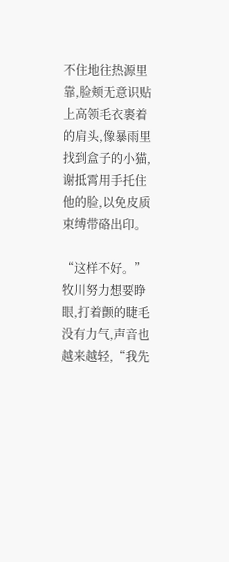不住地往热源里靠,脸颊无意识贴上高领毛衣裹着的肩头,像暴雨里找到盒子的小猫,谢抵霄用手托住他的脸,以免皮质束缚带硌出印。

“这样不好。”牧川努力想要睁眼,打着颤的睫毛没有力气,声音也越来越轻,“我先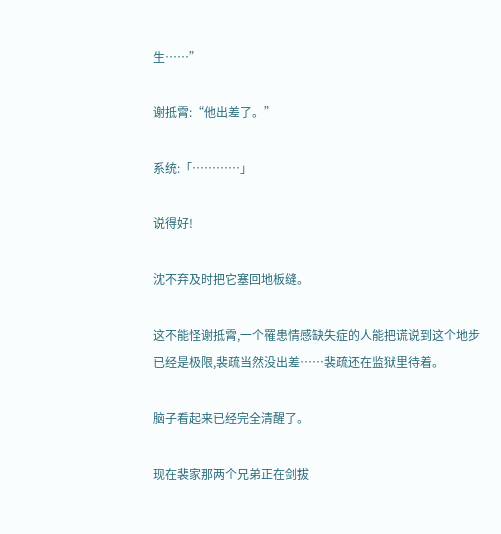生……”

谢抵霄:“他出差了。”

系统:「…………」

说得好!

沈不弃及时把它塞回地板缝。

这不能怪谢抵霄,一个罹患情感缺失症的人能把谎说到这个地步已经是极限,裴疏当然没出差……裴疏还在监狱里待着。

脑子看起来已经完全清醒了。

现在裴家那两个兄弟正在剑拔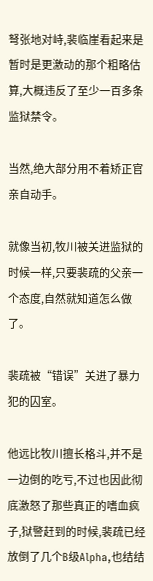弩张地对峙,裴临崖看起来是暂时是更激动的那个粗略估算,大概违反了至少一百多条监狱禁令。

当然,绝大部分用不着矫正官亲自动手。

就像当初,牧川被关进监狱的时候一样,只要裴疏的父亲一个态度,自然就知道怎么做了。

裴疏被“错误”关进了暴力犯的囚室。

他远比牧川擅长格斗,并不是一边倒的吃亏,不过也因此彻底激怒了那些真正的嗜血疯子,狱警赶到的时候,裴疏已经放倒了几个B级Alpha,也结结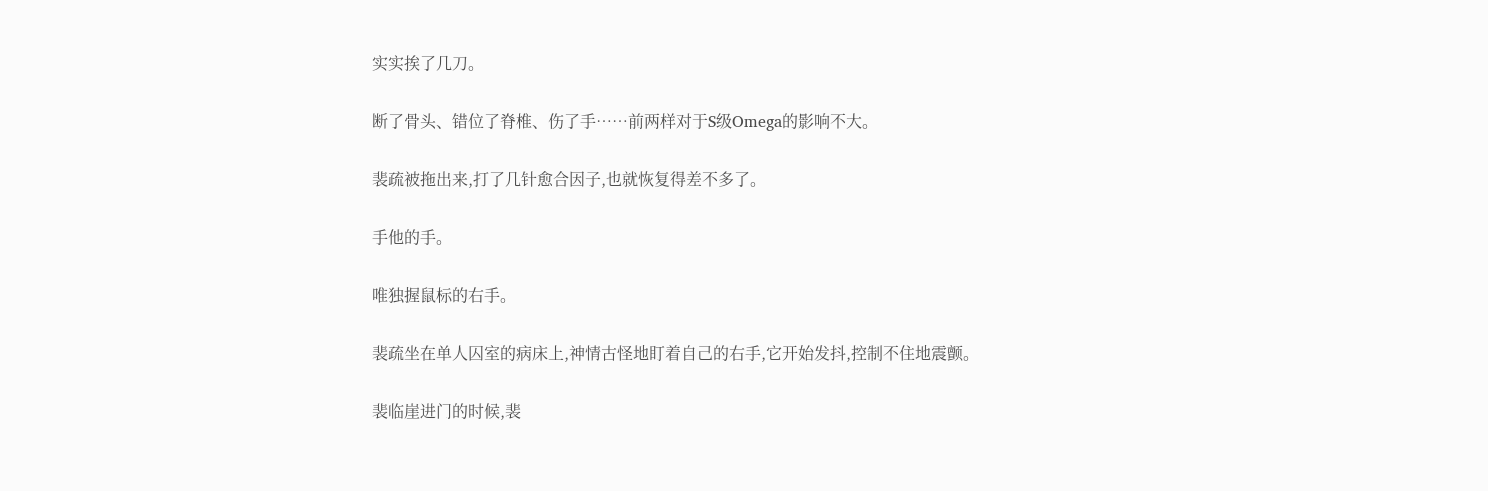实实挨了几刀。

断了骨头、错位了脊椎、伤了手……前两样对于S级Omega的影响不大。

裴疏被拖出来,打了几针愈合因子,也就恢复得差不多了。

手他的手。

唯独握鼠标的右手。

裴疏坐在单人囚室的病床上,神情古怪地盯着自己的右手,它开始发抖,控制不住地震颤。

裴临崖进门的时候,裴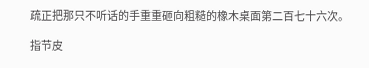疏正把那只不听话的手重重砸向粗糙的橡木桌面第二百七十六次。

指节皮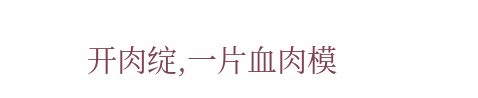开肉绽,一片血肉模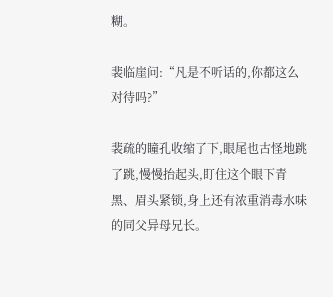糊。

裴临崖问:“凡是不听话的,你都这么对待吗?”

裴疏的瞳孔收缩了下,眼尾也古怪地跳了跳,慢慢抬起头,盯住这个眼下青黑、眉头紧锁,身上还有浓重消毒水味的同父异母兄长。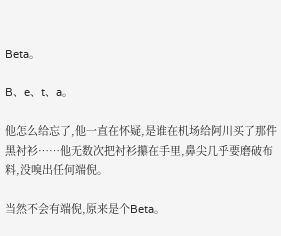Beta。

B、e、t、a。

他怎么给忘了,他一直在怀疑,是谁在机场给阿川买了那件黑衬衫……他无数次把衬衫攥在手里,鼻尖几乎要磨破布料,没嗅出任何端倪。

当然不会有端倪,原来是个Beta。